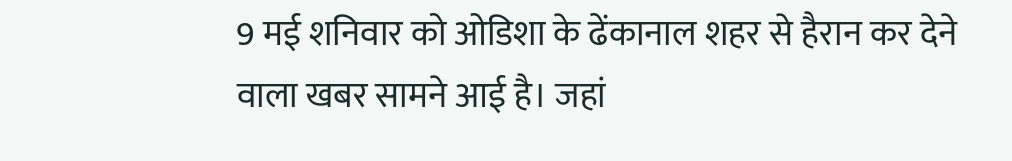9 मई शनिवार को ओडिशा के ढेंकानाल शहर से हैरान कर देने वाला खबर सामने आई है। जहां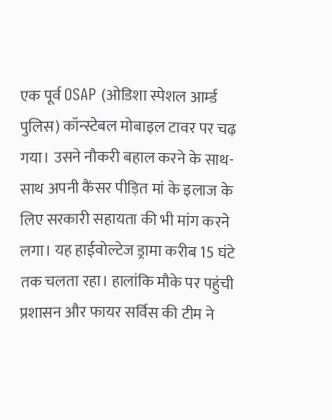एक पूर्व OSAP (ओडिशा स्पेशल आर्म्ड पुलिस) कॉन्स्टेबल मोबाइल टावर पर चढ़ गया। उसने नौकरी बहाल करने के साथ-साथ अपनी कैंसर पीड़ित मां के इलाज के लिए सरकारी सहायता की भी मांग करने लगा। यह हाईवोल्टेज ड्रामा करीब 15 घंटे तक चलता रहा। हालांकि मौके पर पहुंची प्रशासन और फायर सर्विस की टीम ने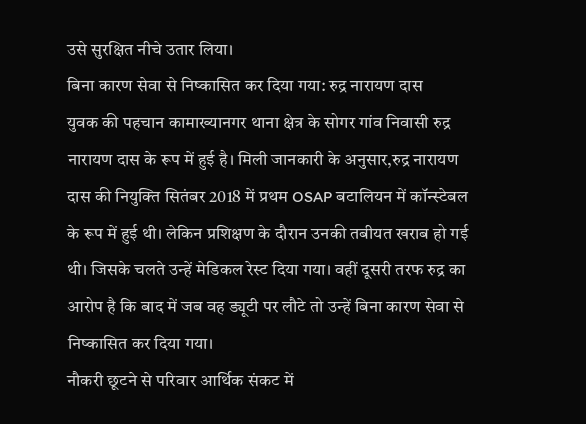उसे सुरक्षित नीचे उतार लिया।
बिना कारण सेवा से निष्कासित कर दिया गया: रुद्र नारायण दास
युवक की पहचान कामाख्यानगर थाना क्षेत्र के सोगर गांव निवासी रुद्र नारायण दास के रूप में हुई है। मिली जानकारी के अनुसार,रुद्र नारायण दास की नियुक्ति सितंबर 2018 में प्रथम OSAP बटालियन में कॉन्स्टेबल के रूप में हुई थी। लेकिन प्रशिक्षण के दौरान उनकी तबीयत खराब हो गई थी। जिसके चलते उन्हें मेडिकल रेस्ट दिया गया। वहीं दूसरी तरफ रुद्र का आरोप है कि बाद में जब वह ड्यूटी पर लौटे तो उन्हें बिना कारण सेवा से निष्कासित कर दिया गया।
नौकरी छूटने से परिवार आर्थिक संकट में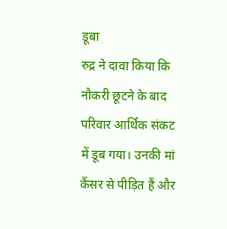डूबा
रुद्र ने दावा किया कि नौकरी छूटने के बाद परिवार आर्थिक संकट में डूब गया। उनकी मां कैंसर से पीड़ित हैं और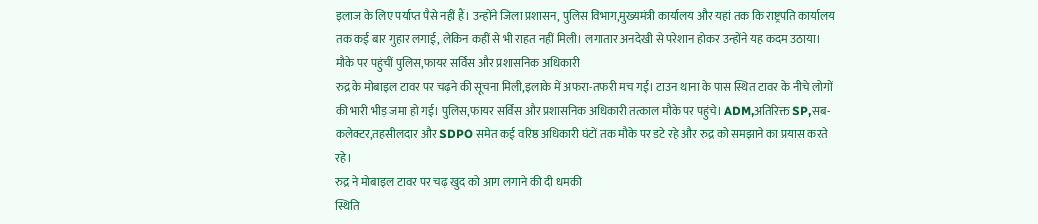इलाज के लिए पर्याप्त पैसे नहीं हैं। उन्होंने जिला प्रशासन, पुलिस विभाग,मुख्यमंत्री कार्यालय और यहां तक कि राष्ट्रपति कार्यालय तक कई बार गुहार लगाई, लेकिन कहीं से भी राहत नहीं मिली। लगातार अनदेखी से परेशान होकर उन्होंने यह कदम उठाया।
मौके पर पहुंचीं पुलिस,फायर सर्विस और प्रशासनिक अधिकारी
रुद्र के मोबाइल टावर पर चढ़ने की सूचना मिली,इलाके में अफरा-तफरी मच गई। टाउन थाना के पास स्थित टावर के नीचे लोगों की भारी भीड़ जमा हो गई। पुलिस,फायर सर्विस और प्रशासनिक अधिकारी तत्काल मौके पर पहुंचे। ADM,अतिरिक्त SP,सब-कलेक्टर,तहसीलदार और SDPO समेत कई वरिष्ठ अधिकारी घंटों तक मौके पर डटे रहे और रुद्र को समझाने का प्रयास करते रहे।
रुद्र ने मोबाइल टावर पर चढ़ खुद को आग लगाने की दी धमकी
स्थिति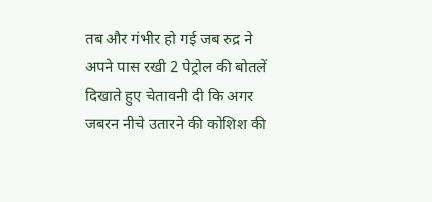तब और गंभीर हो गई जब रुद्र ने अपने पास रखी 2 पेट्रोल की बोतलें दिखाते हुए चेतावनी दी कि अगर जबरन नीचे उतारने की कोशिश की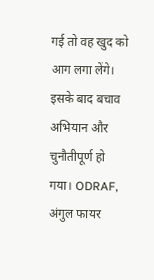गई तो वह खुद को आग लगा लेंगे। इसके बाद बचाव अभियान और चुनौतीपूर्ण हो गया। ODRAF, अंगुल फायर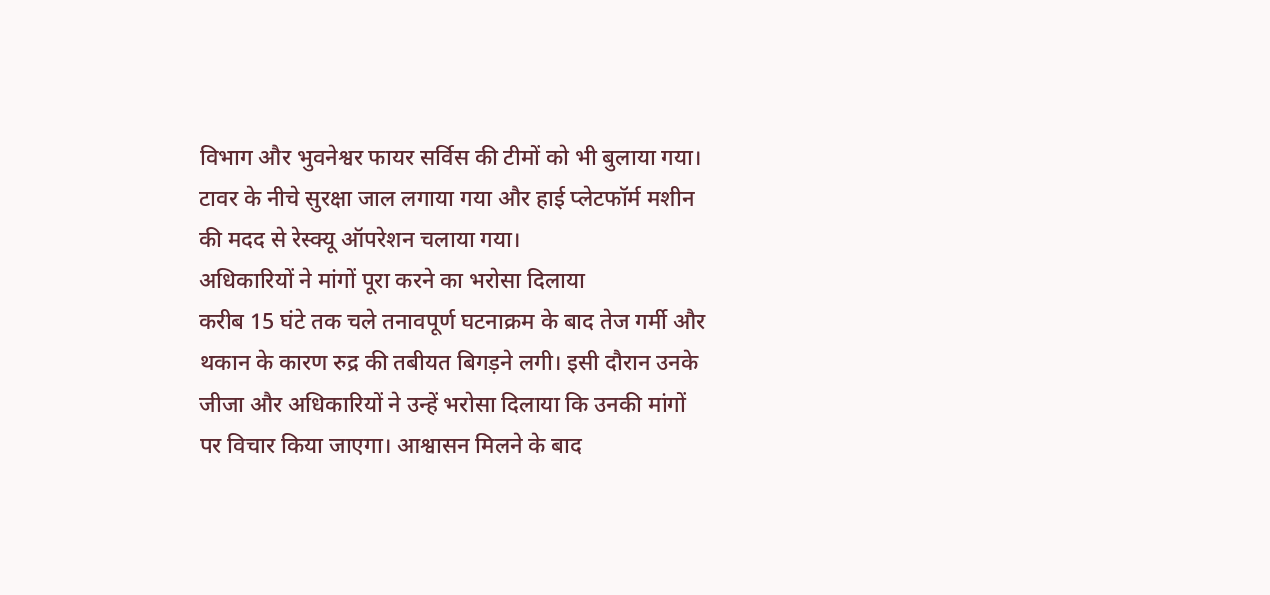विभाग और भुवनेश्वर फायर सर्विस की टीमों को भी बुलाया गया। टावर के नीचे सुरक्षा जाल लगाया गया और हाई प्लेटफॉर्म मशीन की मदद से रेस्क्यू ऑपरेशन चलाया गया।
अधिकारियों ने मांगों पूरा करने का भरोसा दिलाया
करीब 15 घंटे तक चले तनावपूर्ण घटनाक्रम के बाद तेज गर्मी और थकान के कारण रुद्र की तबीयत बिगड़ने लगी। इसी दौरान उनके जीजा और अधिकारियों ने उन्हें भरोसा दिलाया कि उनकी मांगों पर विचार किया जाएगा। आश्वासन मिलने के बाद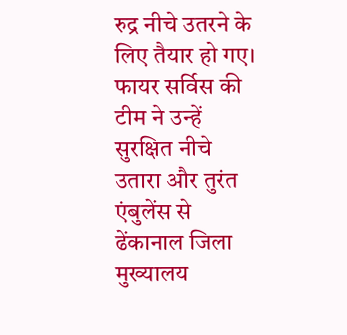रुद्र नीचे उतरने के लिए तैयार हो गए। फायर सर्विस की टीम ने उन्हें सुरक्षित नीचे उतारा और तुरंत एंबुलेंस से ढेंकानाल जिला मुख्यालय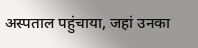अस्पताल पहुंचाया, जहां उनका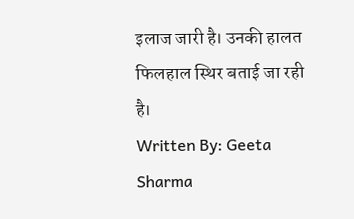इलाज जारी है। उनकी हालत फिलहाल स्थिर बताई जा रही है।
Written By: Geeta Sharma